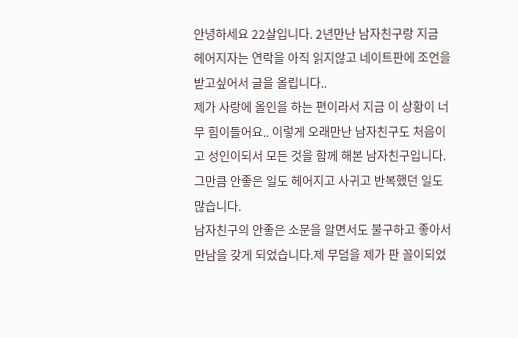안녕하세요 22살입니다. 2년만난 남자친구랑 지금 헤어지자는 연락을 아직 읽지않고 네이트판에 조언을 받고싶어서 글을 올립니다..
제가 사랑에 올인을 하는 편이라서 지금 이 상황이 너무 힘이들어요.. 이렇게 오래만난 남자친구도 처음이고 성인이되서 모든 것을 함께 해본 남자친구입니다. 그만큼 안좋은 일도 헤어지고 사귀고 반복했던 일도 많습니다.
남자친구의 안좋은 소문을 알면서도 불구하고 좋아서 만남을 갖게 되었습니다.제 무덤을 제가 판 꼴이되었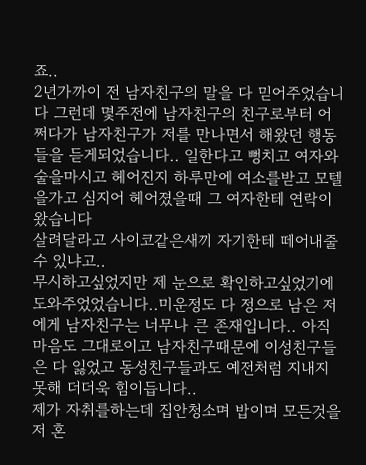죠..
2년가까이 전 남자친구의 말을 다 믿어주었습니다 그런데 몇주전에 남자친구의 친구로부터 어쩌다가 남자친구가 저를 만나면서 해왔던 행동들을 듣게되었습니다.. 일한다고 뻥치고 여자와 술을마시고 헤어진지 하루만에 여소를받고 모텔을가고 심지어 헤어졌을때 그 여자한테 연락이왔습니다
살려달라고 사이코같은새끼 자기한테 떼어내줄 수 있냐고..
무시하고싶었지만 제 눈으로 확인하고싶었기에 도와주었었습니다..미운정도 다 정으로 남은 저에게 남자친구는 너무나 큰 존재입니다.. 아직 마음도 그대로이고 남자친구때문에 이성친구들은 다 잃었고 동성친구들과도 예전처럼 지내지 못해 더더욱 힘이듭니다..
제가 자취를하는데 집안청소며 밥이며 모든것을 저 혼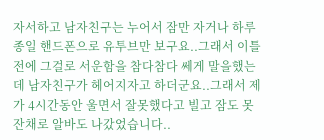자서하고 남자친구는 누어서 잠만 자거나 하루종일 핸드폰으로 유투브만 보구요..그래서 이틀전에 그걸로 서운함을 참다참다 쎄게 말을했는데 남자친구가 헤어지자고 하더군요..그래서 제가 4시간동안 울면서 잘못했다고 빌고 잠도 못잔채로 알바도 나갔었습니다..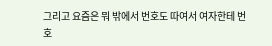그리고 요즘은 뭐 밖에서 번호도 따여서 여자한테 번호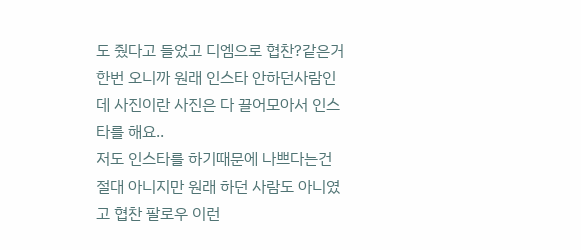도 줬다고 들었고 디엠으로 협찬?같은거 한번 오니까 원래 인스타 안하던사람인데 사진이란 사진은 다 끌어모아서 인스타를 해요..
저도 인스타를 하기때문에 나쁘다는건 절대 아니지만 원래 하던 사람도 아니였고 협찬 팔로우 이런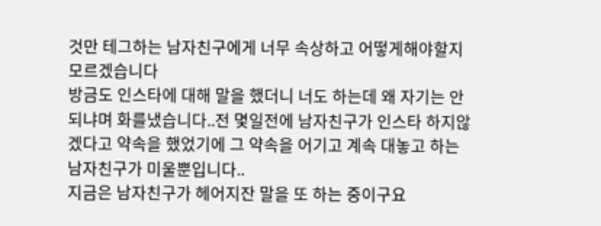것만 테그하는 남자친구에게 너무 속상하고 어떻게해야할지 모르겠습니다
방금도 인스타에 대해 말을 했더니 너도 하는데 왜 자기는 안되냐며 화를냈습니다..전 몇일전에 남자친구가 인스타 하지않겠다고 약속을 했었기에 그 약속을 어기고 계속 대놓고 하는 남자친구가 미울뿐입니다..
지금은 남자친구가 헤어지잔 말을 또 하는 중이구요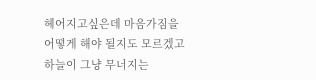헤어지고싶은데 마음가짐을 어떻게 해야 될지도 모르겠고
하늘이 그냥 무너지는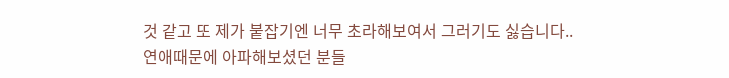것 같고 또 제가 붙잡기엔 너무 초라해보여서 그러기도 싫습니다..
연애때문에 아파해보셨던 분들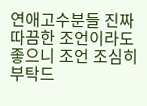연애고수분들 진짜 따끔한 조언이라도 좋으니 조언 조심히 부탁드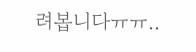려봅니다ㅠㅠ..